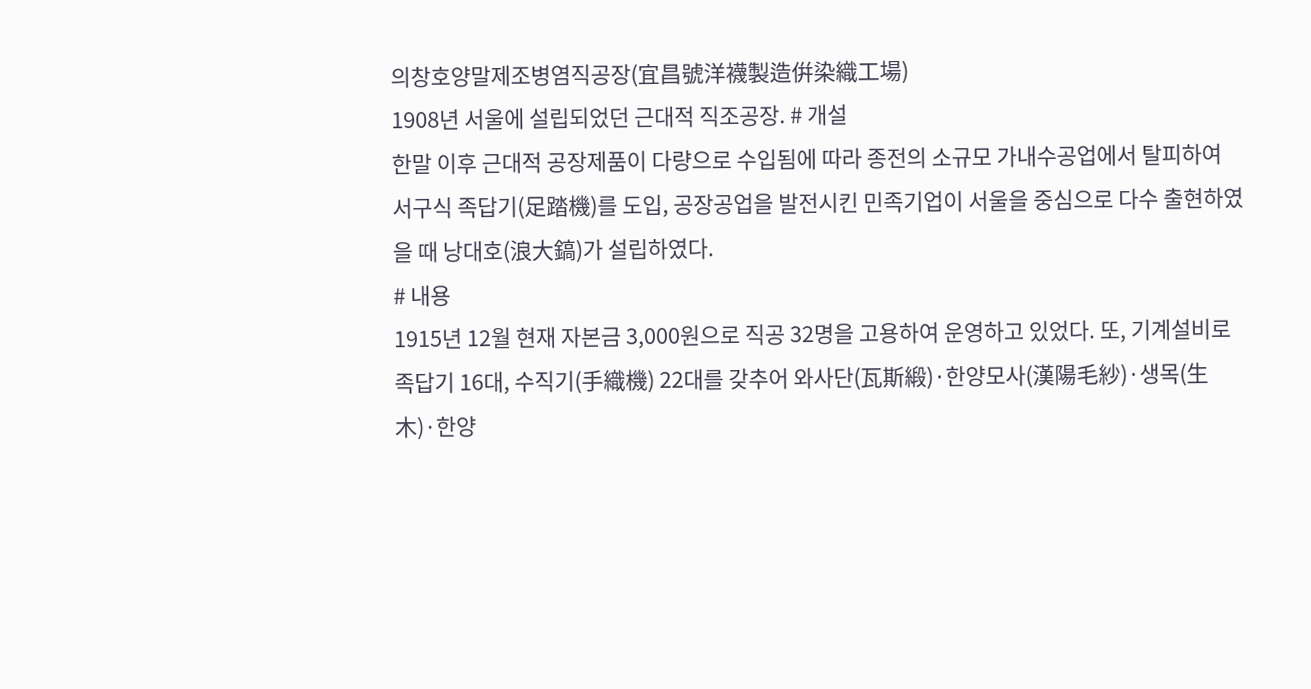의창호양말제조병염직공장(宜昌號洋襪製造倂染織工場)
1908년 서울에 설립되었던 근대적 직조공장. # 개설
한말 이후 근대적 공장제품이 다량으로 수입됨에 따라 종전의 소규모 가내수공업에서 탈피하여 서구식 족답기(足踏機)를 도입, 공장공업을 발전시킨 민족기업이 서울을 중심으로 다수 출현하였을 때 낭대호(浪大鎬)가 설립하였다.
# 내용
1915년 12월 현재 자본금 3,000원으로 직공 32명을 고용하여 운영하고 있었다. 또, 기계설비로 족답기 16대, 수직기(手織機) 22대를 갖추어 와사단(瓦斯緞)·한양모사(漢陽毛紗)·생목(生木)·한양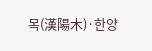목(漢陽木)·한양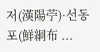저(漢陽苧)·선동포(鮮絧布 ...